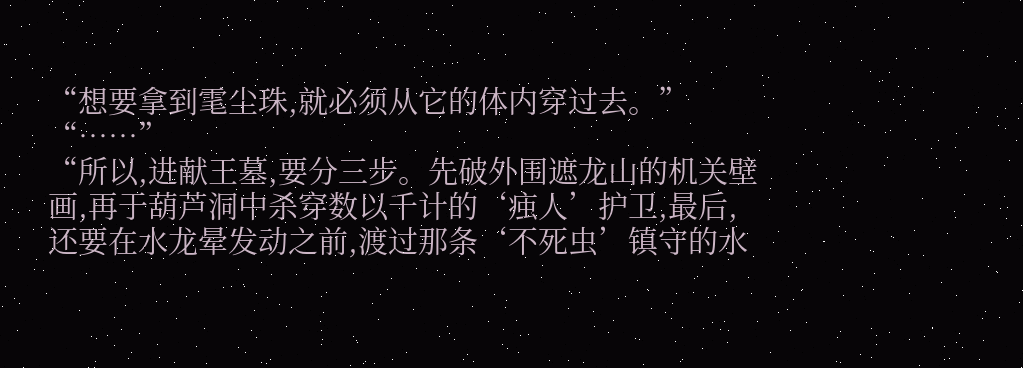“想要拿到雮尘珠,就必须从它的体内穿过去。”
“……”
“所以,进献王墓,要分三步。先破外围遮龙山的机关壁画,再于葫芦洞中杀穿数以千计的‘痋人’护卫,最后,还要在水龙晕发动之前,渡过那条‘不死虫’镇守的水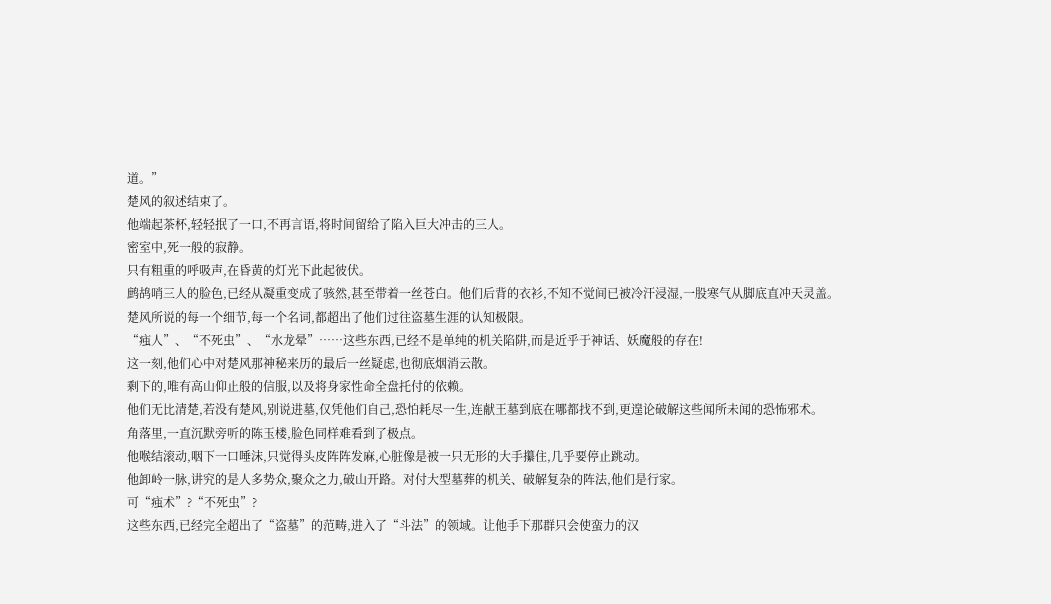道。”
楚风的叙述结束了。
他端起茶杯,轻轻抿了一口,不再言语,将时间留给了陷入巨大冲击的三人。
密室中,死一般的寂静。
只有粗重的呼吸声,在昏黄的灯光下此起彼伏。
鹧鸪哨三人的脸色,已经从凝重变成了骇然,甚至带着一丝苍白。他们后背的衣衫,不知不觉间已被冷汗浸湿,一股寒气从脚底直冲天灵盖。
楚风所说的每一个细节,每一个名词,都超出了他们过往盗墓生涯的认知极限。
“痋人”、“不死虫”、“水龙晕”……这些东西,已经不是单纯的机关陷阱,而是近乎于神话、妖魔般的存在!
这一刻,他们心中对楚风那神秘来历的最后一丝疑虑,也彻底烟消云散。
剩下的,唯有高山仰止般的信服,以及将身家性命全盘托付的依赖。
他们无比清楚,若没有楚风,别说进墓,仅凭他们自己,恐怕耗尽一生,连献王墓到底在哪都找不到,更遑论破解这些闻所未闻的恐怖邪术。
角落里,一直沉默旁听的陈玉楼,脸色同样难看到了极点。
他喉结滚动,咽下一口唾沫,只觉得头皮阵阵发麻,心脏像是被一只无形的大手攥住,几乎要停止跳动。
他卸岭一脉,讲究的是人多势众,聚众之力,破山开路。对付大型墓葬的机关、破解复杂的阵法,他们是行家。
可“痋术”?“不死虫”?
这些东西,已经完全超出了“盗墓”的范畴,进入了“斗法”的领域。让他手下那群只会使蛮力的汉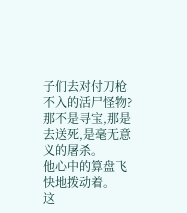子们去对付刀枪不入的活尸怪物?那不是寻宝,那是去送死,是毫无意义的屠杀。
他心中的算盘飞快地拨动着。
这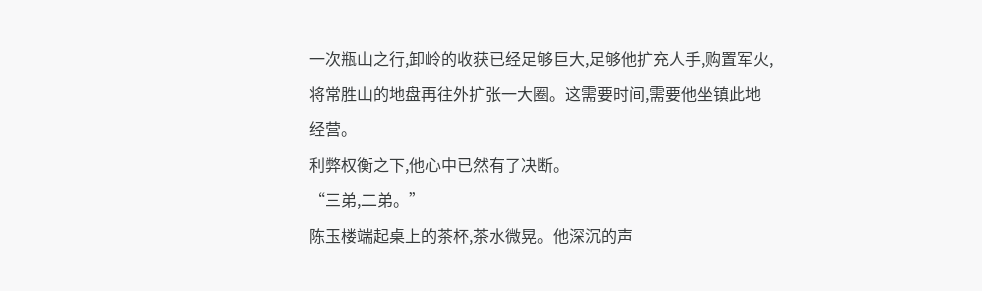一次瓶山之行,卸岭的收获已经足够巨大,足够他扩充人手,购置军火,将常胜山的地盘再往外扩张一大圈。这需要时间,需要他坐镇此地经营。
利弊权衡之下,他心中已然有了决断。
“三弟,二弟。”
陈玉楼端起桌上的茶杯,茶水微晃。他深沉的声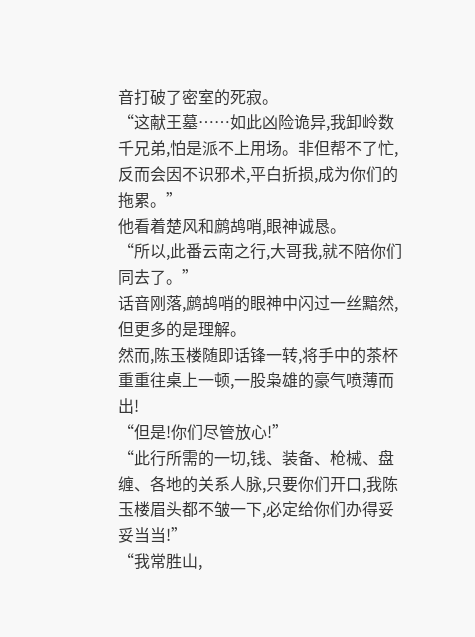音打破了密室的死寂。
“这献王墓……如此凶险诡异,我卸岭数千兄弟,怕是派不上用场。非但帮不了忙,反而会因不识邪术,平白折损,成为你们的拖累。”
他看着楚风和鹧鸪哨,眼神诚恳。
“所以,此番云南之行,大哥我,就不陪你们同去了。”
话音刚落,鹧鸪哨的眼神中闪过一丝黯然,但更多的是理解。
然而,陈玉楼随即话锋一转,将手中的茶杯重重往桌上一顿,一股枭雄的豪气喷薄而出!
“但是!你们尽管放心!”
“此行所需的一切,钱、装备、枪械、盘缠、各地的关系人脉,只要你们开口,我陈玉楼眉头都不皱一下,必定给你们办得妥妥当当!”
“我常胜山,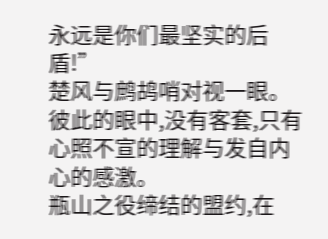永远是你们最坚实的后盾!”
楚风与鹧鸪哨对视一眼。
彼此的眼中,没有客套,只有心照不宣的理解与发自内心的感激。
瓶山之役缔结的盟约,在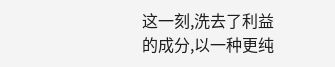这一刻,洗去了利益的成分,以一种更纯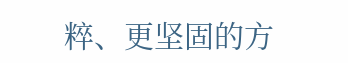粹、更坚固的方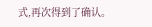式,再次得到了确认。